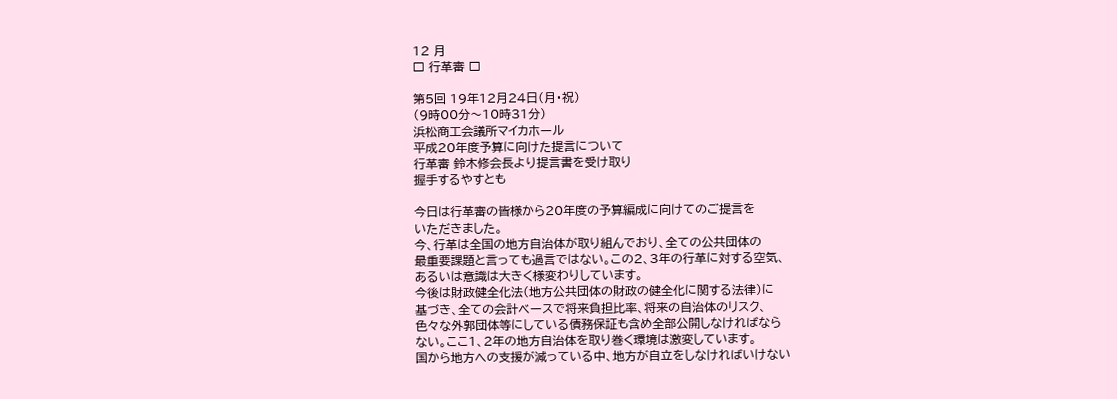12 月
□ 行革審 □

第5回 19年12月24日(月・祝)
(9時00分〜10時31分)
浜松商工会議所マイカホール
平成20年度予算に向けた提言について
行革審 鈴木修会長より提言書を受け取り
握手するやすとも

今日は行革審の皆様から20年度の予算編成に向けてのご提言を
いただきました。
今、行革は全国の地方自治体が取り組んでおり、全ての公共団体の
最重要課題と言っても過言ではない。この2、3年の行革に対する空気、
あるいは意識は大きく様変わりしています。
今後は財政健全化法(地方公共団体の財政の健全化に関する法律)に
基づき、全ての会計ベースで将来負担比率、将来の自治体のリスク、
色々な外郭団体等にしている債務保証も含め全部公開しなければなら
ない。ここ1、2年の地方自治体を取り巻く環境は激変しています。
国から地方への支援が減っている中、地方が自立をしなければいけない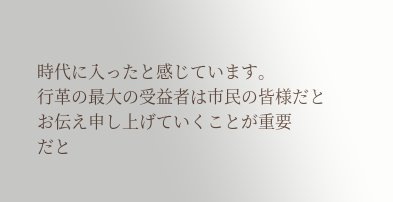時代に入ったと感じています。
行革の最大の受益者は市民の皆様だとお伝え申し上げていくことが重要
だと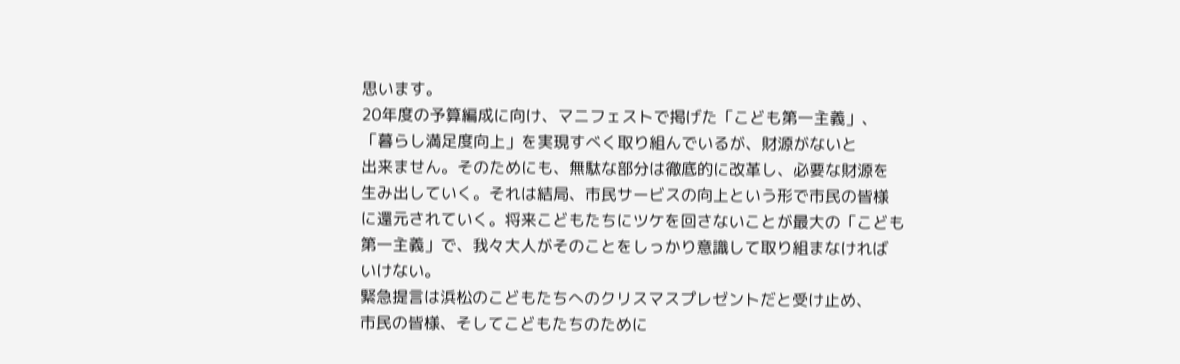思います。
20年度の予算編成に向け、マニフェストで掲げた「こども第一主義」、
「暮らし満足度向上」を実現すべく取り組んでいるが、財源がないと
出来ません。そのためにも、無駄な部分は徹底的に改革し、必要な財源を
生み出していく。それは結局、市民サービスの向上という形で市民の皆様
に還元されていく。将来こどもたちにツケを回さないことが最大の「こども
第一主義」で、我々大人がそのことをしっかり意識して取り組まなければ
いけない。
緊急提言は浜松のこどもたちへのクリスマスプレゼントだと受け止め、
市民の皆様、そしてこどもたちのために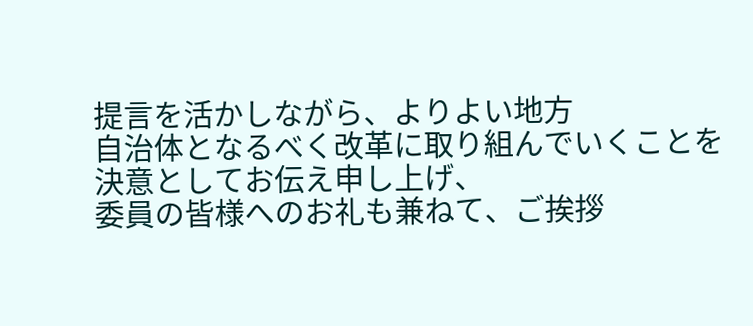提言を活かしながら、よりよい地方
自治体となるべく改革に取り組んでいくことを決意としてお伝え申し上げ、
委員の皆様へのお礼も兼ねて、ご挨拶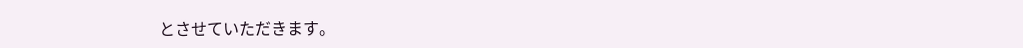とさせていただきます。